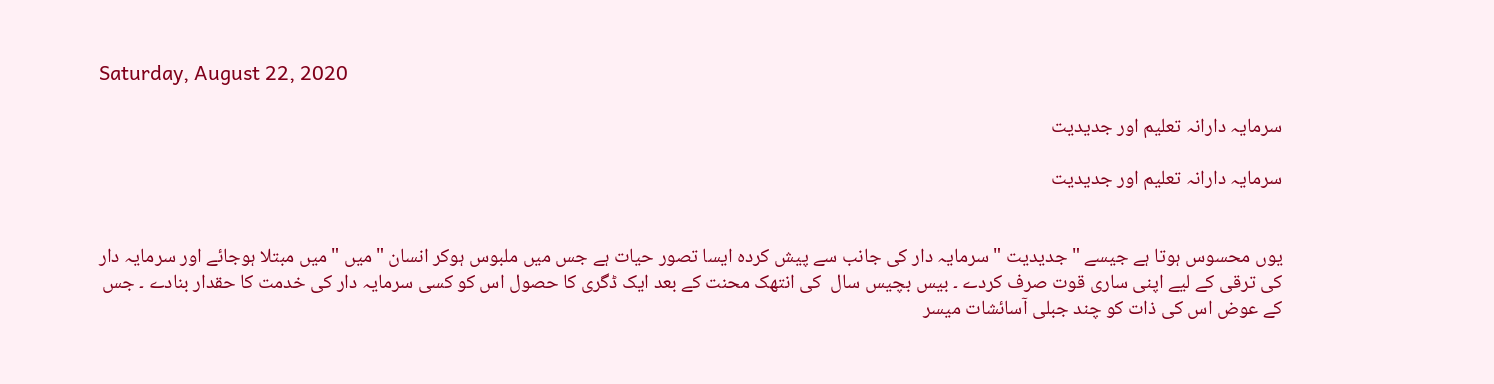Saturday, August 22, 2020

سرمایہ دارانہ تعلیم اور جدیدیت

سرمایہ دارانہ تعلیم اور جدیدیت


یوں محسوس ہوتا ہے جیسے "جدیدیت " سرمایہ دار کی جانب سے پیش کردہ ایسا تصور حیات ہے جس میں ملبوس ہوکر انسان "میں " میں مبتلا ہوجائے اور سرمایہ دار کی ترقی کے لیے اپنی ساری قوت صرف کردے ۔ بیس بچیس سال  کی انتھک محنت کے بعد ایک ڈگری کا حصول اس کو کسی سرمایہ دار کی خدمت کا حقدار بنادے ۔ جس کے عوض اس کی ذات کو چند جبلی آسائشات میسر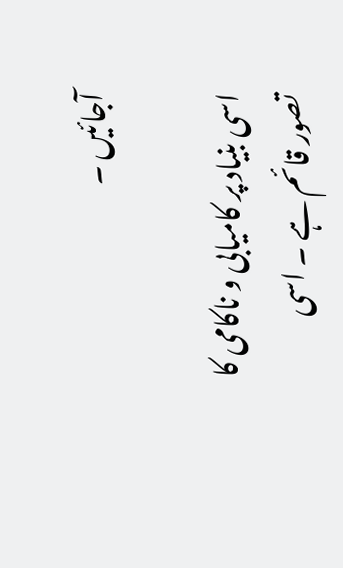آجائیں ۔

اسی بنیاد پر کامیابی و ناکامی کا تصور قائم ہے ۔ اسی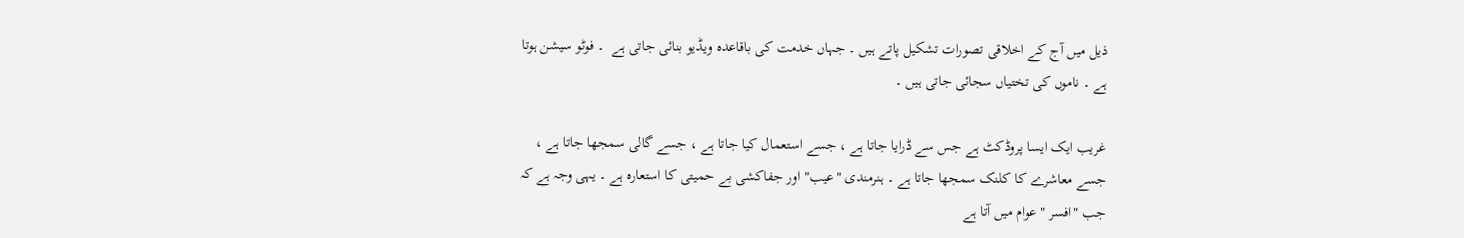ذیل میں آج کے اخلاقی تصورات تشکیل پاتے ہیں ۔ جہاں خدمت کی باقاعدہ ویڈیو بنائی جاتی ہے  ۔ فوٹو سیشن ہوتا ہے ۔ ناموں کی تختیاں سجائی جاتی ہیں ۔

غریب ایک ایسا پروڈکٹ ہے جس سے ڈرایا جاتا ہے ، جسے استعمال کیا جاتا ہے ، جسے گالی سمجھا جاتا ہے ، جسے معاشرے کا کلنک سمجھا جاتا ہے ۔ ہنرمندی "عیب" اور جفاکشی بے حمیتی کا استعارہ ہے ۔ یہی وجہ ہے کہ جب "افسر " عوام میں آتا ہے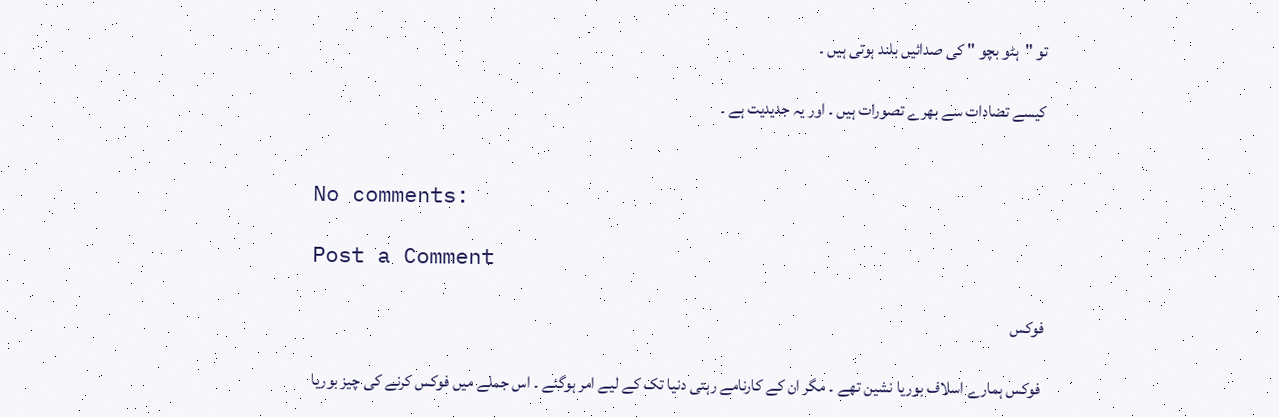تو "ہٹو بچو " کی صدائیں بلند ہوتی ہیں ۔

کیسے تضادات سے بھرے تصورات ہیں ۔ اور یہ جدیدیت ہے ۔


No comments:

Post a Comment

فوکس

 فوکس ہمارے اسلاف بوریا نشین تھے ۔ مگر ان کے کارنامے رہتی دنیا تک کے لیے امر ہوگئے ۔ اس جملے میں فوکس کرنے کی چیز بوریا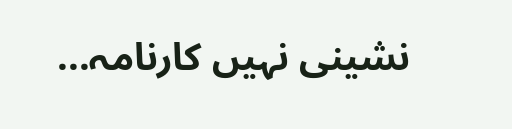نشینی نہیں کارنامہ...